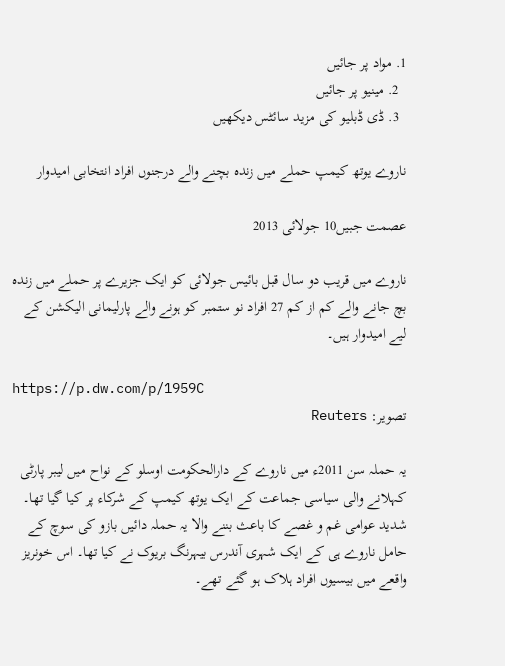1. مواد پر جائیں
  2. مینیو پر جائیں
  3. ڈی ڈبلیو کی مزید سائٹس دیکھیں

ناروے یوتھ کیمپ حملے میں زندہ بچنے والے درجنوں افراد انتخابی امیدوار

عصمت جبیں10 جولائی 2013

ناروے میں قریب دو سال قبل بائیس جولائی کو ایک جزیرے پر حملے میں زندہ بچ جانے والے کم از کم 27 افراد نو ستمبر کو ہونے والے پارلیمانی الیکشن کے لیے امیدوار ہیں۔

https://p.dw.com/p/1959C
تصویر: Reuters

یہ حملہ سن 2011ء میں ناروے کے دارالحکومت اوسلو کے نواح میں لیبر پارٹی کہلانے والی سیاسی جماعت کے ایک یوتھ کیمپ کے شرکاء پر کیا گیا تھا۔ شدید عوامی غم و غصے کا باعث بننے والا یہ حملہ دائیں بازو کی سوچ کے حامل ناروے ہی کے ایک شہری آندرس بیہرنگ بریوک نے کیا تھا۔ اس خونریز واقعے میں بیسیوں افراد ہلاک ہو گئے تھے۔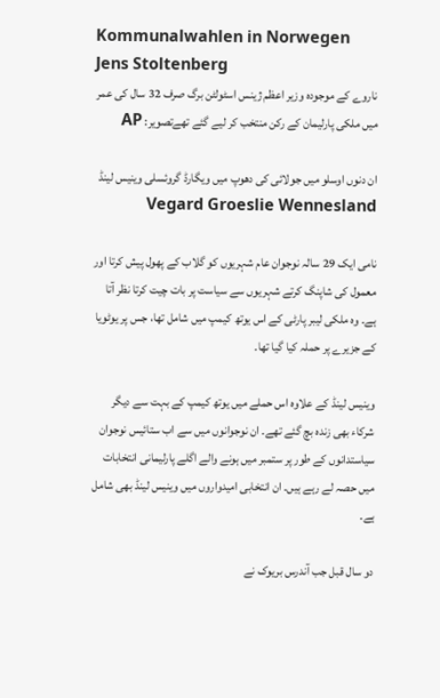Kommunalwahlen in Norwegen Jens Stoltenberg
ناروے کے موجودہ وزیر اعظم ژینس اسٹولٹن برگ صرف 32 سال کی عمر میں ملکی پارلیمان کے رکن منتخب کر لیے گئے تھےتصویر: AP

ان دنوں اوسلو میں جولائی کی دھوپ میں ویگارڈ گروئسلی وینیس لینڈ Vegard Groeslie Wennesland

نامی ایک 29 سالہ نوجوان عام شہریوں کو گلاب کے پھول پیش کرتا اور معمول کی شاپنگ کرتے شہریوں سے سیاست پر بات چیت کرتا نظر آتا ہے۔ وہ ملکی لیبر پارٹی کے اس یوتھ کیمپ میں شامل تھا، جس پر یوٹویا کے جزیرے پر حملہ کیا گیا تھا۔

وینیس لینڈ کے علاوہ اس حملے میں یوتھ کیمپ کے بہت سے دیگر شرکاء بھی زندہ بچ گئے تھے۔ ان نوجوانوں میں سے اب ستائیس نوجوان سیاستدانوں کے طور پر ستمبر میں ہونے والے اگلے پارلیمانی انتخابات میں حصہ لے رہے ہیں۔ ان انتخابی امیدواروں میں وینیس لینڈ بھی شامل ہے۔

دو سال قبل جب آندرس بریوک نے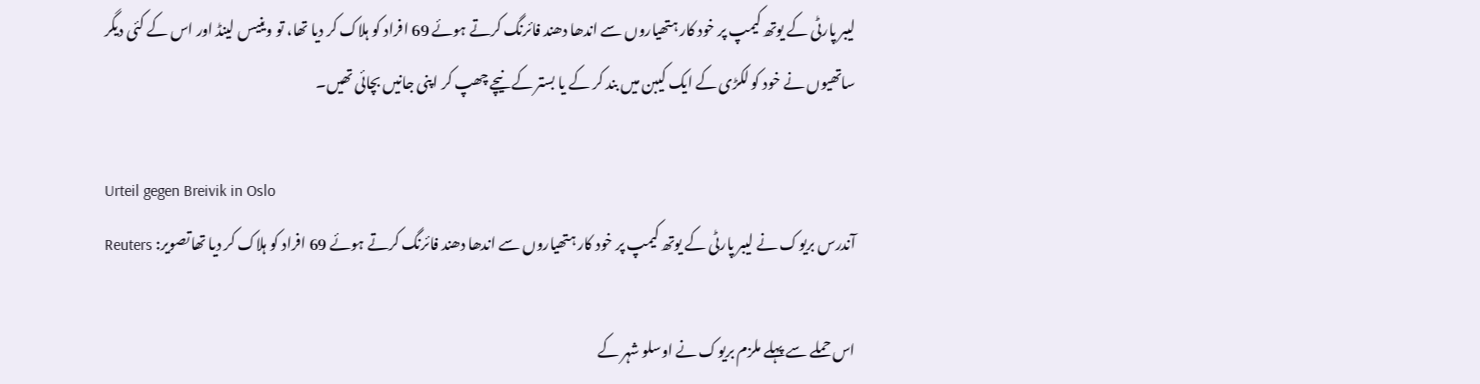لیبر پارٹی کے یوتھ کیمپ پر خود کار ہتھیاروں سے اندھا دھند فائرنگ کرتے ہوئے 69 افراد کو ہلاک کر دیا تھا، تو وینیس لینڈ اور اس کے کئی دیگر ساتھیوں نے خود کو لکڑی کے ایک کیبن میں بند کر کے یا بستر کے نیچے چھپ کر اپنی جانیں بچائی تھیں۔

Urteil gegen Breivik in Oslo
آندرس بریوک نے لیبر پارٹی کے یوتھ کیمپ پر خود کار ہتھیاروں سے اندھا دھند فائرنگ کرتے ہوئے 69 افراد کو ہلاک کر دیا تھاتصویر: Reuters

اس حملے سے پہلے ملزم بریوک نے اوسلو شہر کے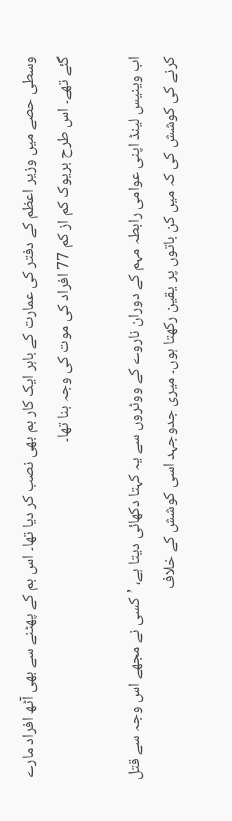وسطی حصے میں وزیر اعظم کے دفتر کی عمارت کے باہر ایک کار بم بھی نصب کر دیا تھا۔ اس بم کے پھٹنے سے بھی آٹھ افراد مارے گئے تھے۔ اس طرح بریوک کم از کم 77 افراد کی موت کی وجہ بنا تھا۔

اب وینیس لینڈ اپنی عوامی رابطہ مہم کے دوران ناروے کے ووٹروں سے یہ کہتا دکھائی دیتا ہے، ’کسی نے مجھے اس وجہ سے قتل کرنے کی کوشش کی کہ میں کن باتوں پر یقین رکھتا ہوں۔ میری جدوجہد اسی کوشش کے خلاف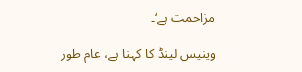مزاحمت ہے‘۔

وینیس لینڈ کا کہنا ہے، عام طور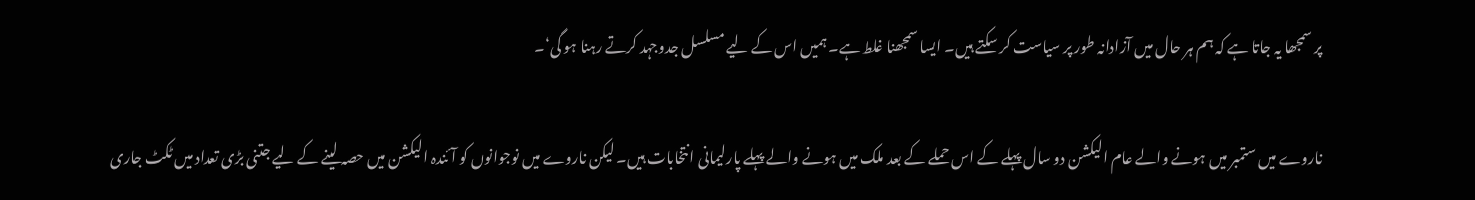پر سمجھا یہ جاتا ہے کہ ہم ہر حال میں آزادانہ طور پر سیاست کر سکتے ہیں۔ ایسا سمجھنا غلط ہے۔ ہمیں اس کے لیے مسلسل جدوجہد کرتے رہنا ہو گی‘۔

ناروے میں ستمبر میں ہونے والے عام الیکشن دو سال پہلے کے اس حملے کے بعد ملک میں ہونے والے پہلے پارلیمانی انتخابات ہیں۔ لیکن ناروے میں نوجوانوں کو آئندہ الیکشن میں حصہ لینے کے لیے جتنی بڑی تعداد میں ٹکٹ جاری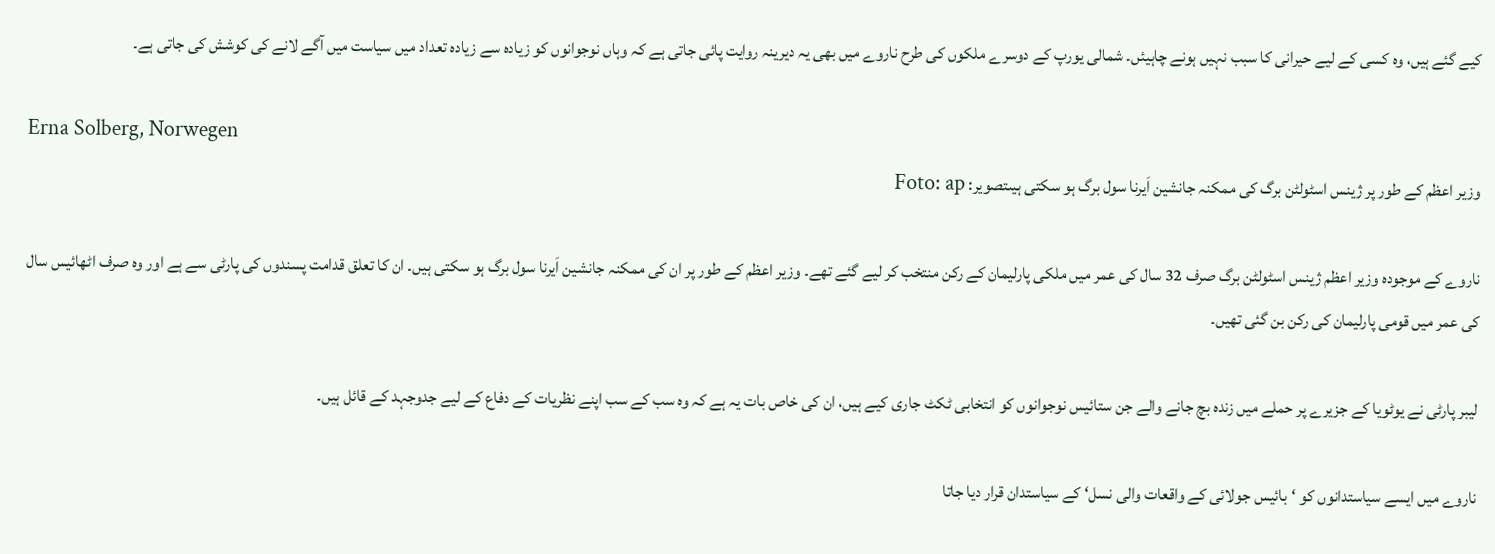کیے گئے ہیں، وہ کسی کے لیے حیرانی کا سبب نہیں ہونے چاہیئں۔ شمالی یورپ کے دوسرے ملکوں کی طرح ناروے میں بھی یہ دیرینہ روایت پائی جاتی ہے کہ وہاں نوجوانوں کو زیادہ سے زیادہ تعداد میں سیاست میں آگے لانے کی کوشش کی جاتی ہے۔

Erna Solberg, Norwegen
وزیر اعظم کے طور پر ژینس اسٹولٹن برگ کی ممکنہ جانشین اَیرنا سول برگ ہو سکتی ہیںتصویر: Foto: ap

ناروے کے موجودہ وزیر اعظم ژینس اسٹولٹن برگ صرف 32 سال کی عمر میں ملکی پارلیمان کے رکن منتخب کر لیے گئے تھے۔ وزیر اعظم کے طور پر ان کی ممکنہ جانشین اَیرنا سول برگ ہو سکتی ہیں۔ ان کا تعلق قدامت پسندوں کی پارٹی سے ہے اور وہ صرف اٹھائیس سال کی عمر میں قومی پارلیمان کی رکن بن گئی تھیں۔

لیبر پارٹی نے یوٹویا کے جزیرے پر حملے میں زندہ بچ جانے والے جن ستائیس نوجوانوں کو انتخابی ٹکٹ جاری کیے ہیں، ان کی خاص بات یہ ہے کہ وہ سب کے سب اپنے نظریات کے دفاع کے لیے جدوجہد کے قائل ہیں۔

ناروے میں ایسے سیاستدانوں کو ‘بائیس جولائی کے واقعات والی نسل‘ کے سیاستدان قرار دیا جاتا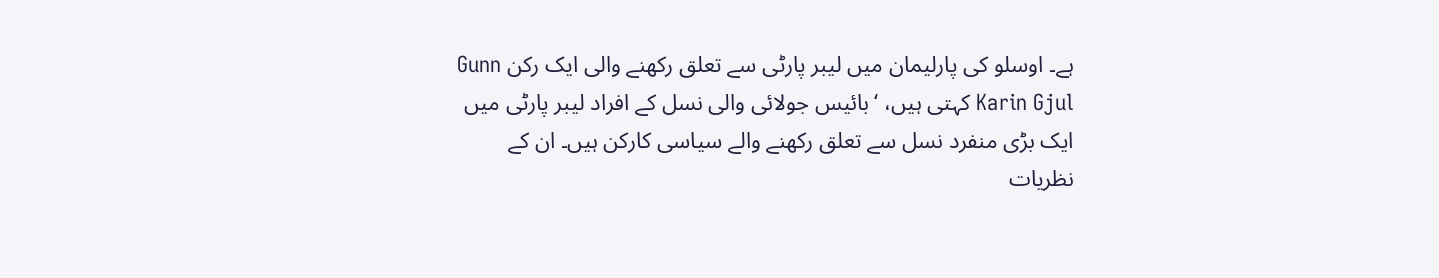ہے۔ اوسلو کی پارلیمان میں لیبر پارٹی سے تعلق رکھنے والی ایک رکن Gunn Karin Gjul کہتی ہیں، ‘بائیس جولائی والی نسل کے افراد لیبر پارٹی میں ایک بڑی منفرد نسل سے تعلق رکھنے والے سیاسی کارکن ہیں۔ ان کے نظریات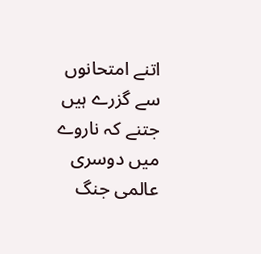اتنے امتحانوں سے گزرے ہیں جتنے کہ ناروے میں دوسری عالمی جنگ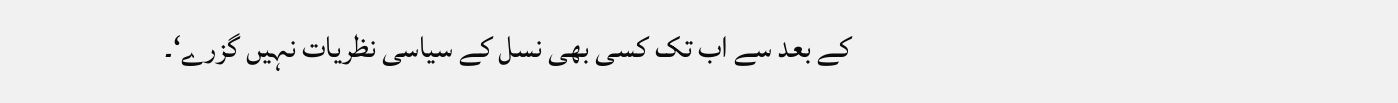کے بعد سے اب تک کسی بھی نسل کے سیاسی نظریات نہیں گزرے‘۔